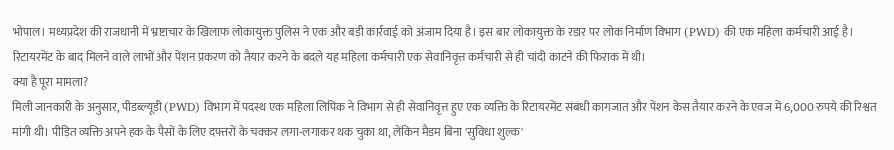भोपाल। मध्यप्रदेश की राजधानी में भ्रष्टाचार के खिलाफ लोकायुक्त पुलिस ने एक और बड़ी कार्रवाई को अंजाम दिया है। इस बार लोकायुक्त के रडार पर लोक निर्माण विभाग (PWD) की एक महिला कर्मचारी आई है। रिटायरमेंट के बाद मिलने वाले लाभों और पेंशन प्रकरण को तैयार करने के बदले यह महिला कर्मचारी एक सेवानिवृत्त कर्मचारी से ही चांदी काटने की फिराक में थी।
क्या है पूरा मामला?
मिली जानकारी के अनुसार, पीडब्ल्यूडी (PWD) विभाग में पदस्थ एक महिला लिपिक ने विभाग से ही सेवानिवृत्त हुए एक व्यक्ति के रिटायरमेंट संबंधी कागजात और पेंशन केस तैयार करने के एवज में 6,000 रुपये की रिश्वत मांगी थी। पीड़ित व्यक्ति अपने हक के पैसों के लिए दफ्तरों के चक्कर लगा-लगाकर थक चुका था, लेकिन मैडम बिना 'सुविधा शुल्क'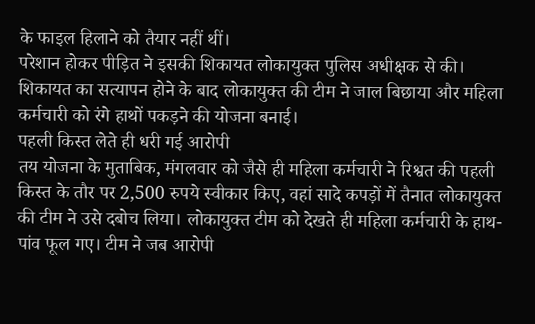के फाइल हिलाने को तैयार नहीं थीं।
परेशान होकर पीड़ित ने इसकी शिकायत लोकायुक्त पुलिस अधीक्षक से की। शिकायत का सत्यापन होने के बाद लोकायुक्त की टीम ने जाल बिछाया और महिला कर्मचारी को रंगे हाथों पकड़ने की योजना बनाई।
पहली किस्त लेते ही धरी गई आरोपी
तय योजना के मुताबिक, मंगलवार को जैसे ही महिला कर्मचारी ने रिश्वत की पहली किस्त के तौर पर 2,500 रुपये स्वीकार किए, वहां सादे कपड़ों में तैनात लोकायुक्त की टीम ने उसे दबोच लिया। लोकायुक्त टीम को देखते ही महिला कर्मचारी के हाथ-पांव फूल गए। टीम ने जब आरोपी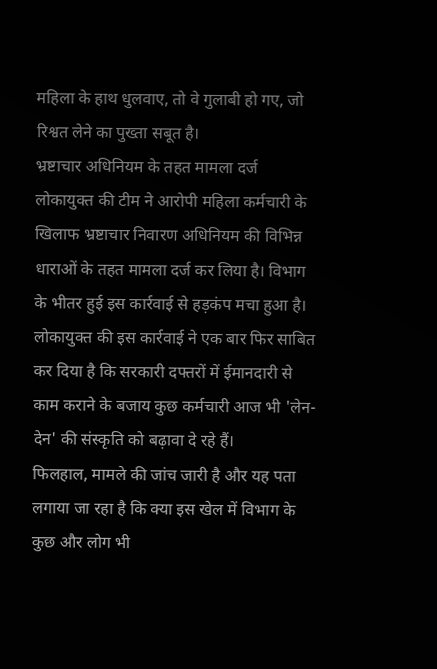महिला के हाथ धुलवाए, तो वे गुलाबी हो गए, जो रिश्वत लेने का पुख्ता सबूत है।
भ्रष्टाचार अधिनियम के तहत मामला दर्ज
लोकायुक्त की टीम ने आरोपी महिला कर्मचारी के खिलाफ भ्रष्टाचार निवारण अधिनियम की विभिन्न धाराओं के तहत मामला दर्ज कर लिया है। विभाग के भीतर हुई इस कार्रवाई से हड़कंप मचा हुआ है। लोकायुक्त की इस कार्रवाई ने एक बार फिर साबित कर दिया है कि सरकारी दफ्तरों में ईमानदारी से काम कराने के बजाय कुछ कर्मचारी आज भी 'लेन-देन' की संस्कृति को बढ़ावा दे रहे हैं।
फिलहाल, मामले की जांच जारी है और यह पता लगाया जा रहा है कि क्या इस खेल में विभाग के कुछ और लोग भी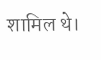शामिल थे।